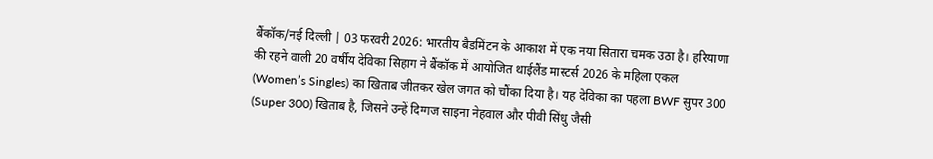बैंकॉक/नई दिल्ली | 03 फरवरी 2026: भारतीय बैडमिंटन के आकाश में एक नया सितारा चमक उठा है। हरियाणा की रहने वाली 20 वर्षीय देविका सिहाग ने बैंकॉक में आयोजित थाईलैंड मास्टर्स 2026 के महिला एकल (Women’s Singles) का खिताब जीतकर खेल जगत को चौंका दिया है। यह देविका का पहला BWF सुपर 300 (Super 300) खिताब है, जिसने उन्हें दिग्गज साइना नेहवाल और पीवी सिंधु जैसी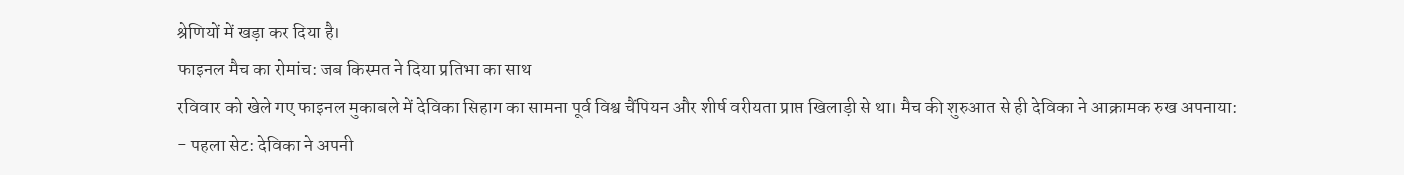श्रेणियों में खड़ा कर दिया है।
फाइनल मैच का रोमांच: जब किस्मत ने दिया प्रतिभा का साथ
रविवार को खेले गए फाइनल मुकाबले में देविका सिहाग का सामना पूर्व विश्व चैंपियन और शीर्ष वरीयता प्राप्त खिलाड़ी से था। मैच की शुरुआत से ही देविका ने आक्रामक रुख अपनाया:
- पहला सेट: देविका ने अपनी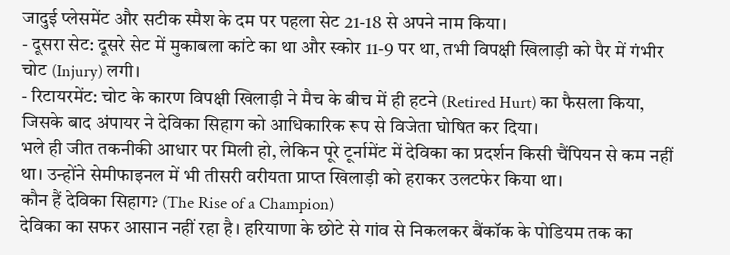जादुई प्लेसमेंट और सटीक स्मैश के दम पर पहला सेट 21-18 से अपने नाम किया।
- दूसरा सेट: दूसरे सेट में मुकाबला कांटे का था और स्कोर 11-9 पर था, तभी विपक्षी खिलाड़ी को पैर में गंभीर चोट (Injury) लगी।
- रिटायरमेंट: चोट के कारण विपक्षी खिलाड़ी ने मैच के बीच में ही हटने (Retired Hurt) का फैसला किया, जिसके बाद अंपायर ने देविका सिहाग को आधिकारिक रूप से विजेता घोषित कर दिया।
भले ही जीत तकनीकी आधार पर मिली हो, लेकिन पूरे टूर्नामेंट में देविका का प्रदर्शन किसी चैंपियन से कम नहीं था। उन्होंने सेमीफाइनल में भी तीसरी वरीयता प्राप्त खिलाड़ी को हराकर उलटफेर किया था।
कौन हैं देविका सिहाग? (The Rise of a Champion)
देविका का सफर आसान नहीं रहा है। हरियाणा के छोटे से गांव से निकलकर बैंकॉक के पोडियम तक का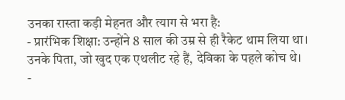उनका रास्ता कड़ी मेहनत और त्याग से भरा है:
- प्रारंभिक शिक्षा: उन्होंने 8 साल की उम्र से ही रैकेट थाम लिया था। उनके पिता, जो खुद एक एथलीट रहे हैं, देविका के पहले कोच थे।
-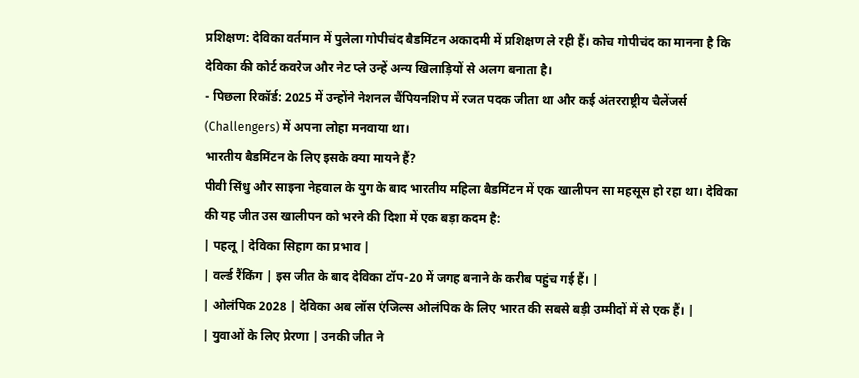प्रशिक्षण: देविका वर्तमान में पुलेला गोपीचंद बैडमिंटन अकादमी में प्रशिक्षण ले रही हैं। कोच गोपीचंद का मानना है कि देविका की कोर्ट कवरेज और नेट प्ले उन्हें अन्य खिलाड़ियों से अलग बनाता है।
- पिछला रिकॉर्ड: 2025 में उन्होंने नेशनल चैंपियनशिप में रजत पदक जीता था और कई अंतरराष्ट्रीय चैलेंजर्स (Challengers) में अपना लोहा मनवाया था।
भारतीय बैडमिंटन के लिए इसके क्या मायने हैं?
पीवी सिंधु और साइना नेहवाल के युग के बाद भारतीय महिला बैडमिंटन में एक खालीपन सा महसूस हो रहा था। देविका की यह जीत उस खालीपन को भरने की दिशा में एक बड़ा कदम है:
| पहलू | देविका सिहाग का प्रभाव |
| वर्ल्ड रैंकिंग | इस जीत के बाद देविका टॉप-20 में जगह बनाने के करीब पहुंच गई हैं। |
| ओलंपिक 2028 | देविका अब लॉस एंजिल्स ओलंपिक के लिए भारत की सबसे बड़ी उम्मीदों में से एक हैं। |
| युवाओं के लिए प्रेरणा | उनकी जीत ने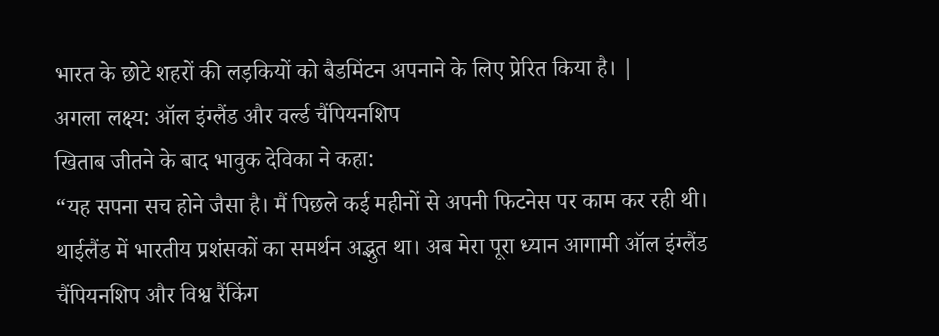भारत के छोटे शहरों की लड़कियों को बैडमिंटन अपनाने के लिए प्रेरित किया है। |
अगला लक्ष्य: ऑल इंग्लैंड और वर्ल्ड चैंपियनशिप
खिताब जीतने के बाद भावुक देविका ने कहा:
“यह सपना सच होने जैसा है। मैं पिछले कई महीनों से अपनी फिटनेस पर काम कर रही थी। थाईलैंड में भारतीय प्रशंसकों का समर्थन अद्भुत था। अब मेरा पूरा ध्यान आगामी ऑल इंग्लैंड चैंपियनशिप और विश्व रैंकिंग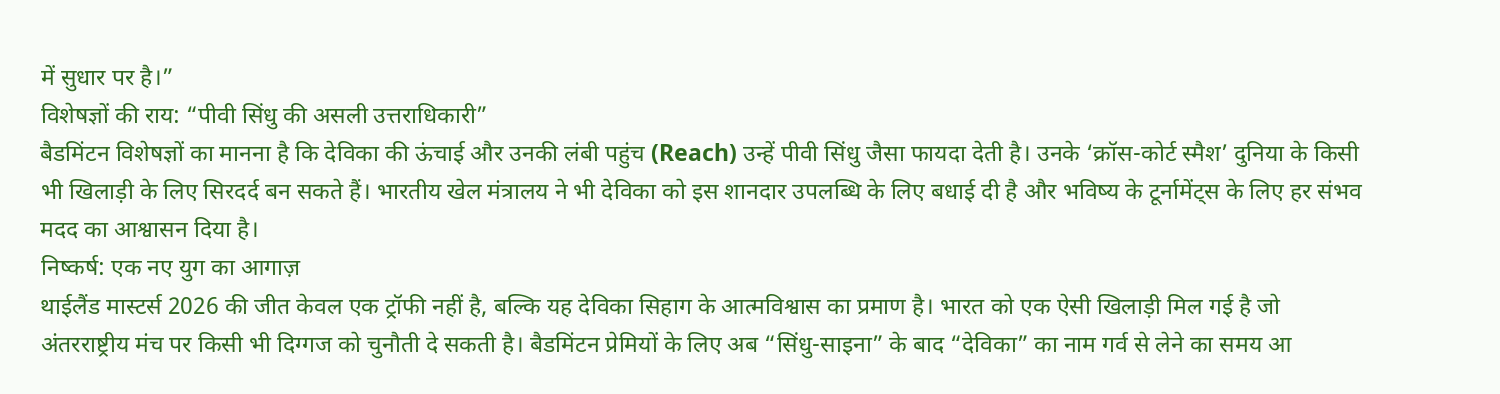में सुधार पर है।”
विशेषज्ञों की राय: “पीवी सिंधु की असली उत्तराधिकारी”
बैडमिंटन विशेषज्ञों का मानना है कि देविका की ऊंचाई और उनकी लंबी पहुंच (Reach) उन्हें पीवी सिंधु जैसा फायदा देती है। उनके ‘क्रॉस-कोर्ट स्मैश’ दुनिया के किसी भी खिलाड़ी के लिए सिरदर्द बन सकते हैं। भारतीय खेल मंत्रालय ने भी देविका को इस शानदार उपलब्धि के लिए बधाई दी है और भविष्य के टूर्नामेंट्स के लिए हर संभव मदद का आश्वासन दिया है।
निष्कर्ष: एक नए युग का आगाज़
थाईलैंड मास्टर्स 2026 की जीत केवल एक ट्रॉफी नहीं है, बल्कि यह देविका सिहाग के आत्मविश्वास का प्रमाण है। भारत को एक ऐसी खिलाड़ी मिल गई है जो अंतरराष्ट्रीय मंच पर किसी भी दिग्गज को चुनौती दे सकती है। बैडमिंटन प्रेमियों के लिए अब “सिंधु-साइना” के बाद “देविका” का नाम गर्व से लेने का समय आ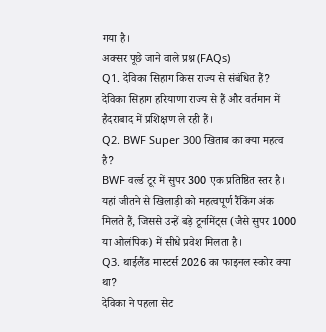गया है।
अक्सर पूछे जाने वाले प्रश्न (FAQs)
Q1. देविका सिहाग किस राज्य से संबंधित हैं?
देविका सिहाग हरियाणा राज्य से हैं और वर्तमान में हैदराबाद में प्रशिक्षण ले रही हैं।
Q2. BWF Super 300 खिताब का क्या महत्व है?
BWF वर्ल्ड टूर में सुपर 300 एक प्रतिष्ठित स्तर है। यहां जीतने से खिलाड़ी को महत्वपूर्ण रैंकिंग अंक मिलते हैं, जिससे उन्हें बड़े टूर्नामेंट्स (जैसे सुपर 1000 या ओलंपिक) में सीधे प्रवेश मिलता है।
Q3. थाईलैंड मास्टर्स 2026 का फाइनल स्कोर क्या था?
देविका ने पहला सेट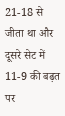21-18 से जीता था और दूसरे सेट में 11-9 की बढ़त पर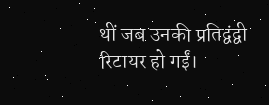थीं जब उनकी प्रतिद्वंद्वी रिटायर हो गईं।